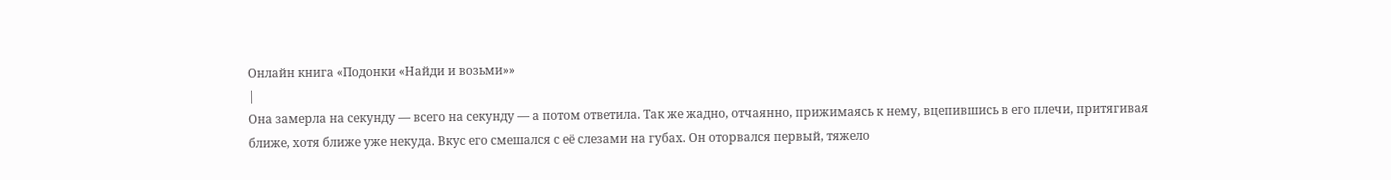Онлайн книга «Подонки «Найди и возьми»»
|
Она замерла на секунду — всего на секунду — а потом ответила. Так же жадно, отчаянно, прижимаясь к нему, вцепившись в его плечи, притягивая ближе, хотя ближе уже некуда. Вкус его смешался с её слезами на губах. Он оторвался первый, тяжело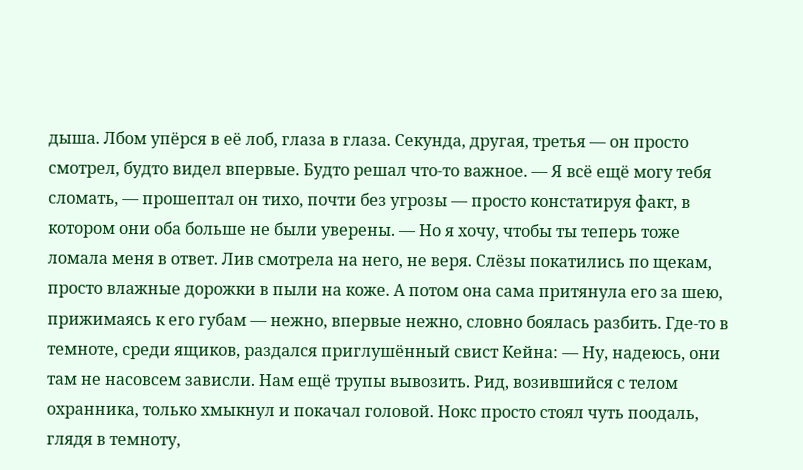дыша. Лбом упёрся в её лоб, глаза в глаза. Секунда, другая, третья — он просто смотрел, будто видел впервые. Будто решал что-то важное. — Я всё ещё могу тебя сломать, — прошептал он тихо, почти без угрозы — просто констатируя факт, в котором они оба больше не были уверены. — Но я хочу, чтобы ты теперь тоже ломала меня в ответ. Лив смотрела на него, не веря. Слёзы покатились по щекам, просто влажные дорожки в пыли на коже. А потом она сама притянула его за шею, прижимаясь к его губам — нежно, впервые нежно, словно боялась разбить. Где-то в темноте, среди ящиков, раздался приглушённый свист Кейна: — Ну, надеюсь, они там не насовсем зависли. Нам ещё трупы вывозить. Рид, возившийся с телом охранника, только хмыкнул и покачал головой. Нокс просто стоял чуть поодаль, глядя в темноту,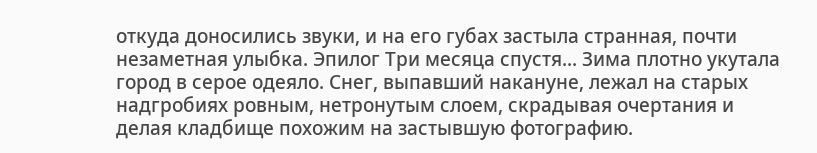откуда доносились звуки, и на его губах застыла странная, почти незаметная улыбка. Эпилог Три месяца спустя... Зима плотно укутала город в серое одеяло. Снег, выпавший накануне, лежал на старых надгробиях ровным, нетронутым слоем, скрадывая очертания и делая кладбище похожим на застывшую фотографию.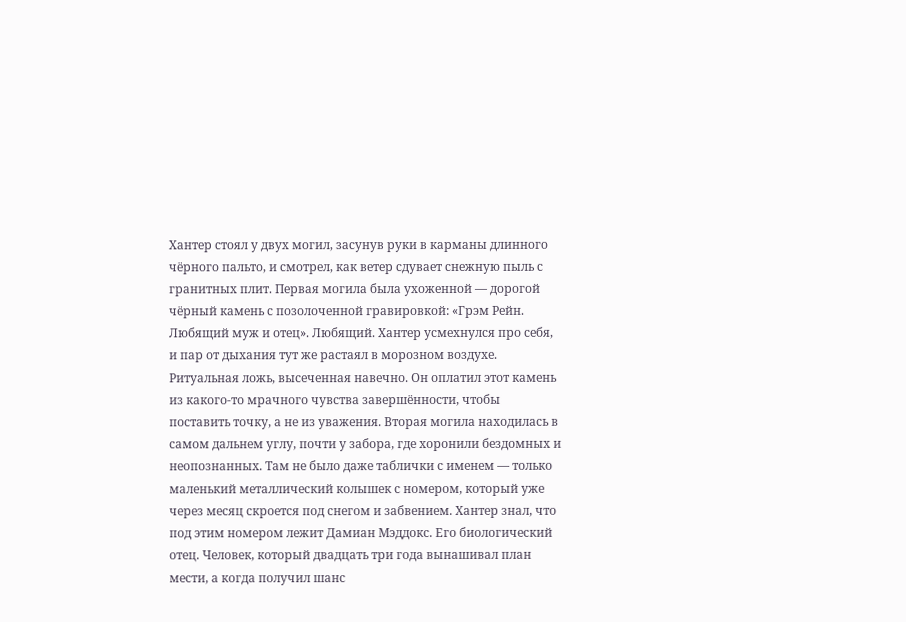Хантер стоял у двух могил, засунув руки в карманы длинного чёрного пальто, и смотрел, как ветер сдувает снежную пыль с гранитных плит. Первая могила была ухоженной — дорогой чёрный камень с позолоченной гравировкой: «Грэм Рейн. Любящий муж и отец». Любящий. Хантер усмехнулся про себя, и пар от дыхания тут же растаял в морозном воздухе. Ритуальная ложь, высеченная навечно. Он оплатил этот камень из какого-то мрачного чувства завершённости, чтобы поставить точку, а не из уважения. Вторая могила находилась в самом дальнем углу, почти у забора, где хоронили бездомных и неопознанных. Там не было даже таблички с именем — только маленький металлический колышек с номером, который уже через месяц скроется под снегом и забвением. Хантер знал, что под этим номером лежит Дамиан Мэддокс. Его биологический отец. Человек, который двадцать три года вынашивал план мести, а когда получил шанс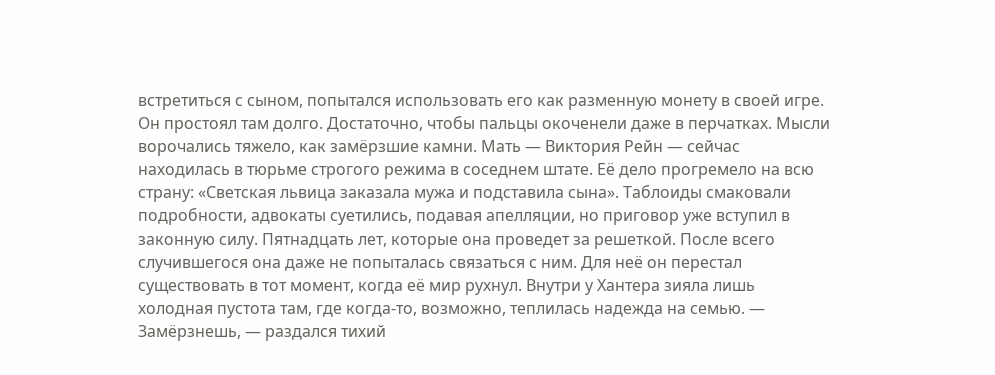встретиться с сыном, попытался использовать его как разменную монету в своей игре. Он простоял там долго. Достаточно, чтобы пальцы окоченели даже в перчатках. Мысли ворочались тяжело, как замёрзшие камни. Мать — Виктория Рейн — сейчас находилась в тюрьме строгого режима в соседнем штате. Её дело прогремело на всю страну: «Светская львица заказала мужа и подставила сына». Таблоиды смаковали подробности, адвокаты суетились, подавая апелляции, но приговор уже вступил в законную силу. Пятнадцать лет, которые она проведет за решеткой. После всего случившегося она даже не попыталась связаться с ним. Для неё он перестал существовать в тот момент, когда её мир рухнул. Внутри у Хантера зияла лишь холодная пустота там, где когда-то, возможно, теплилась надежда на семью. — Замёрзнешь, — раздался тихий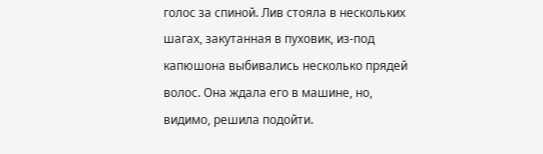голос за спиной. Лив стояла в нескольких шагах, закутанная в пуховик, из-под капюшона выбивались несколько прядей волос. Она ждала его в машине, но, видимо, решила подойти.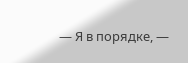— Я в порядке, —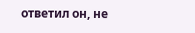ответил он, не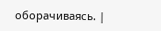оборачиваясь. |